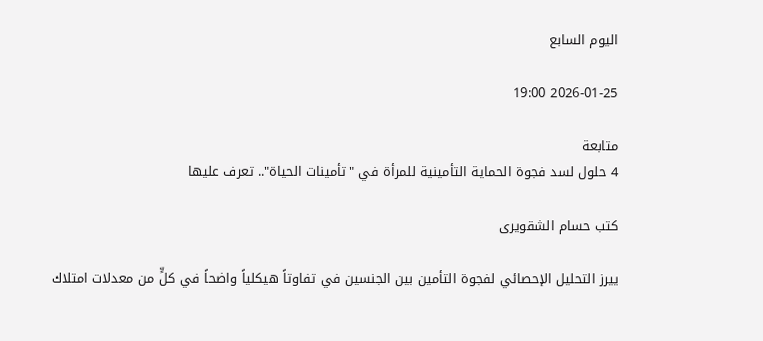اليوم السابع

2026-01-25 19:00

متابعة
4 حلول لسد فجوة الحماية التأمينية للمرأة في "تأمينات الحياة".. تعرف عليها

كتب حسام الشقويرى

ييرز التحليل الإحصائي لفجوة التأمين بين الجنسين في تفاوتاً هيكلياً واضحاً في كلٍّ من معدلات امتلاك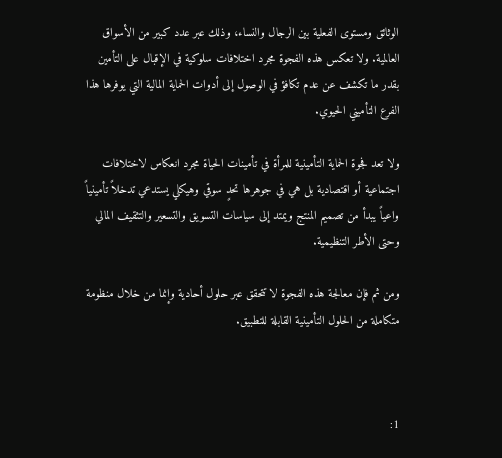الوثائق ومستوى الفعلية بين الرجال والنساء، وذلك عبر عدد كبير من الأسواق العالمية. ولا تعكس هذه الفجوة مجرد اختلافات سلوكية في الإقبال على التأمين بقدر ما تكشف عن عدم تكافؤ في الوصول إلى أدوات الحماية المالية التي يوفرها هذا الفرع التأميني الحيوي.

ولا تعد فجوة الحماية التأمينية للمرأة في تأمينات الحياة مجرد انعكاس لاختلافات اجتماعية أو اقتصادية بل هي في جوهرها تحدٍ سوقي وهيكلي يستدعي تدخلاً تأمينياً واعياً يبدأ من تصميم المنتج ويمتد إلى سياسات التسويق والتسعير والتثقيف المالي وحتى الأطر التنظيمية.

ومن ثم فإن معالجة هذه الفجوة لا تتحقق عبر حلول أحادية وإنما من خلال منظومة متكاملة من الحلول التأمينية القابلة للتطبيق.



1: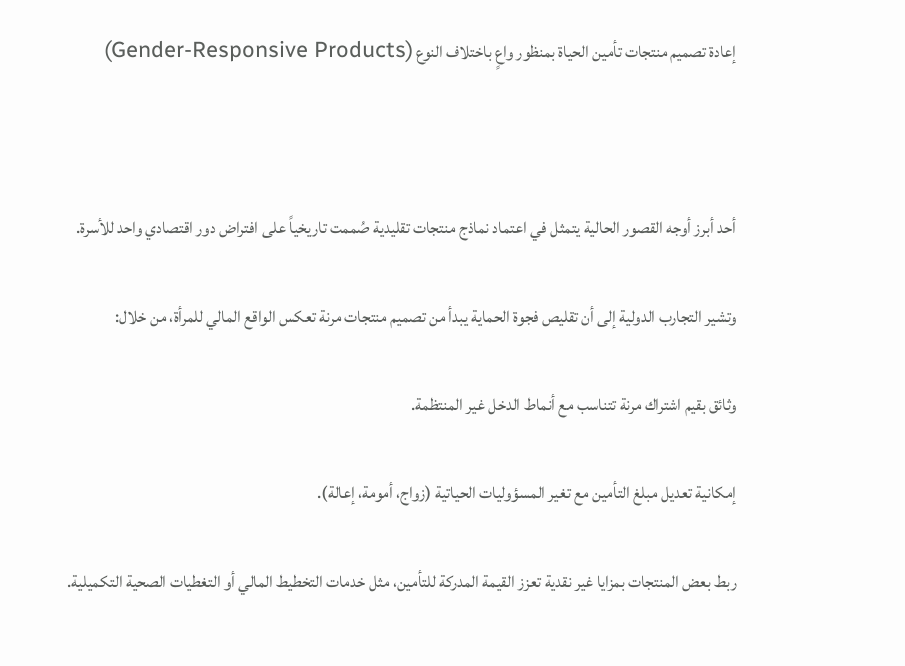إعادة تصميم منتجات تأمين الحياة بمنظور واعٍ باختلاف النوع (Gender-Responsive Products)



أحد أبرز أوجه القصور الحالية يتمثل في اعتماد نماذج منتجات تقليدية صُممت تاريخياً على افتراض دور اقتصادي واحد للأسرة.

وتشير التجارب الدولية إلى أن تقليص فجوة الحماية يبدأ من تصميم منتجات مرنة تعكس الواقع المالي للمرأة، من خلال:

وثائق بقيم اشتراك مرنة تتناسب مع أنماط الدخل غير المنتظمة.

إمكانية تعديل مبلغ التأمين مع تغير المسؤوليات الحياتية (زواج، أمومة، إعالة).

ربط بعض المنتجات بمزايا غير نقدية تعزز القيمة المدركة للتأمين، مثل خدمات التخطيط المالي أو التغطيات الصحية التكميلية.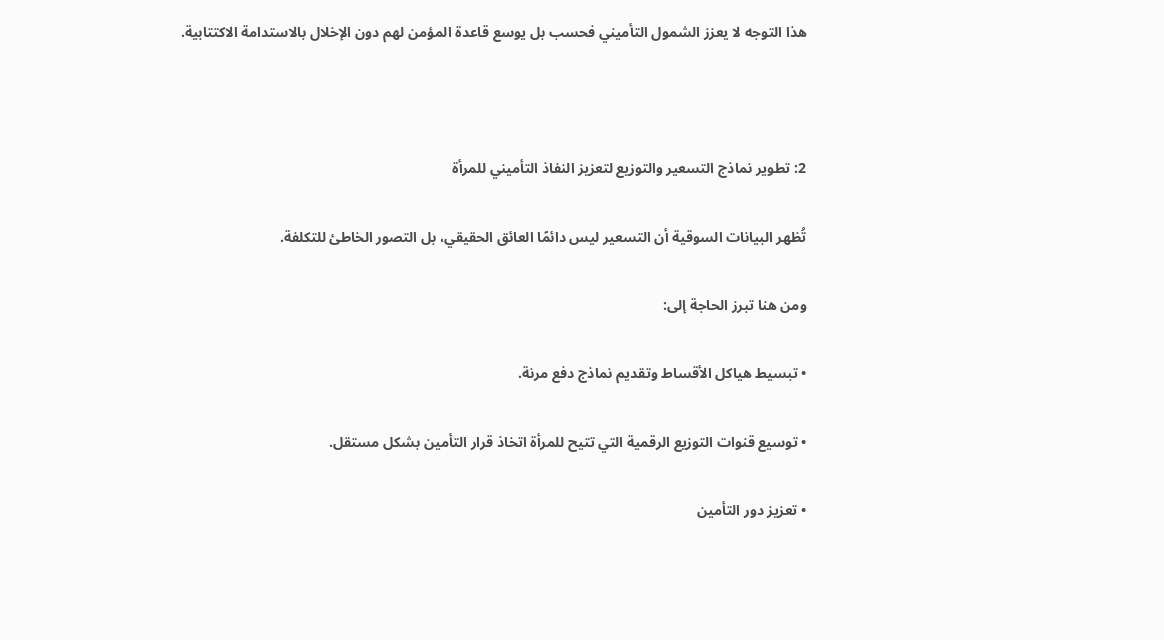هذا التوجه لا يعزز الشمول التأميني فحسب بل يوسع قاعدة المؤمن لهم دون الإخلال بالاستدامة الاكتتابية.



2: تطوير نماذج التسعير والتوزيع لتعزيز النفاذ التأميني للمرأة

تُظهر البيانات السوقية أن التسعير ليس دائمًا العائق الحقيقي، بل التصور الخاطئ للتكلفة.

ومن هنا تبرز الحاجة إلى:

• تبسيط هياكل الأقساط وتقديم نماذج دفع مرنة.

• توسيع قنوات التوزيع الرقمية التي تتيح للمرأة اتخاذ قرار التأمين بشكل مستقل.

• تعزيز دور التأمين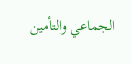الجماعي والتأمين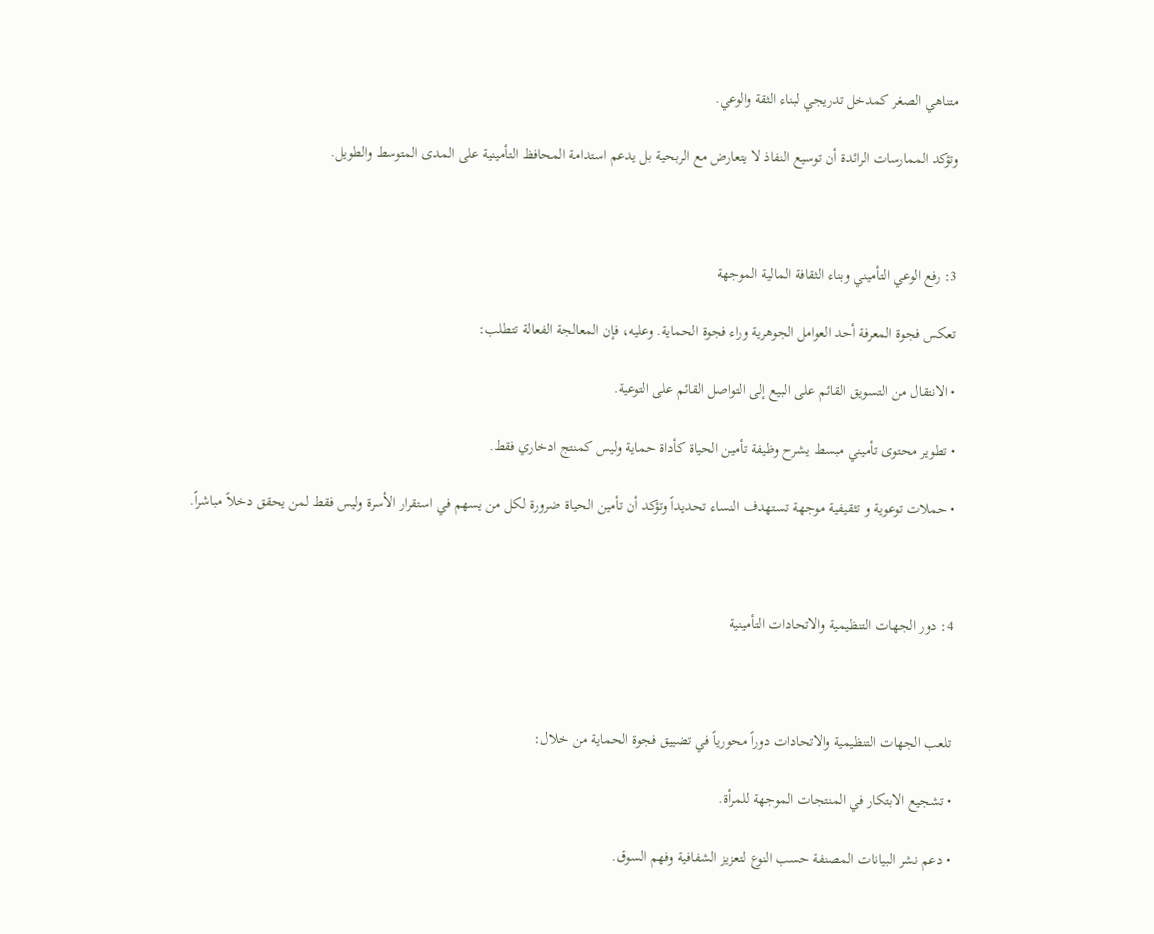متناهي الصغر كمدخل تدريجي لبناء الثقة والوعي.

وتؤكد الممارسات الرائدة أن توسيع النفاذ لا يتعارض مع الربحية بل يدعم استدامة المحافظ التأمينية على المدى المتوسط والطويل.



3: رفع الوعي التأميني وبناء الثقافة المالية الموجهة

تعكس فجوة المعرفة أحد العوامل الجوهرية وراء فجوة الحماية. وعليه، فإن المعالجة الفعالة تتطلب:

• الانتقال من التسويق القائم على البيع إلى التواصل القائم على التوعية.

• تطوير محتوى تأميني مبسط يشرح وظيفة تأمين الحياة كأداة حماية وليس كمنتج ادخاري فقط.

• حملات توعوية و تثقيفية موجهة تستهدف النساء تحديداً وتؤكد أن تأمين الحياة ضرورة لكل من يسهم في استقرار الأسرة وليس فقط لمن يحقق دخلاً مباشراً.



4: دور الجهات التنظيمية والاتحادات التأمينية



تلعب الجهات التنظيمية والاتحادات دوراً محورياً في تضييق فجوة الحماية من خلال:

• تشجيع الابتكار في المنتجات الموجهة للمرأة.

• دعم نشر البيانات المصنفة حسب النوع لتعزيز الشفافية وفهم السوق.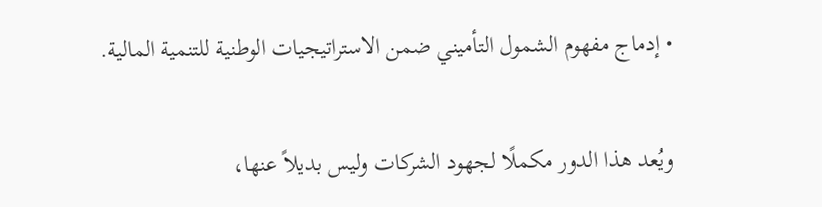• إدماج مفهوم الشمول التأميني ضمن الاستراتيجيات الوطنية للتنمية المالية.

ويُعد هذا الدور مكملًا لجهود الشركات وليس بديلاً عنها،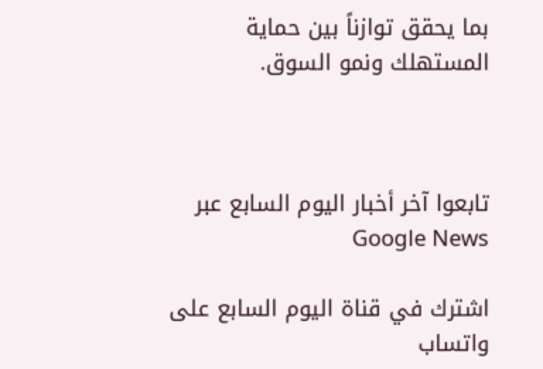بما يحقق توازناً بين حماية المستهلك ونمو السوق.



تابعوا آخر أخبار اليوم السابع عبر Google News

اشترك في قناة اليوم السابع على واتساب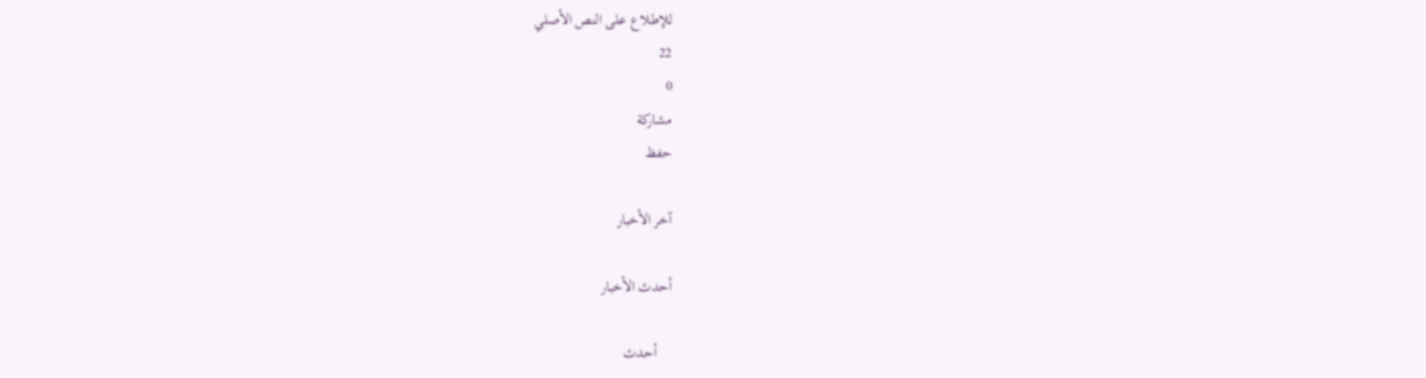للإطلاع على النص الأصلي
22
0
مشاركة
حفظ

آخر الأخبار

أحدث الأخبار

    أحدث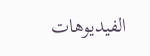الفيديوهات